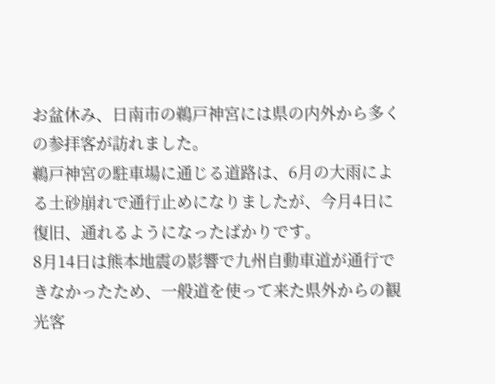お盆休み、日南市の鵜戸神宮には県の内外から多くの参拝客が訪れました。
鵜戸神宮の駐車場に通じる道路は、6月の大雨による土砂崩れで通行止めになりましたが、今月4日に復旧、通れるようになったばかりです。
8月14日は熊本地震の影響で九州自動車道が通行できなかったため、一般道を使って来た県外からの観光客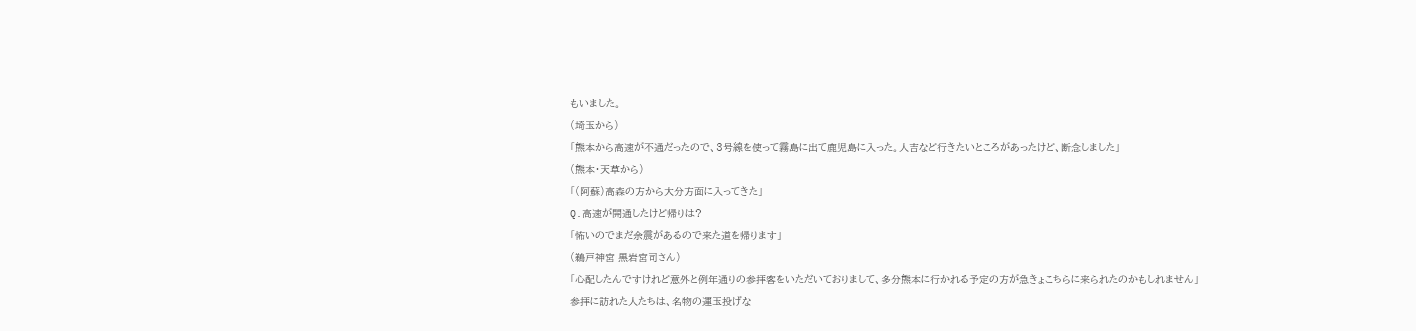もいました。
(埼玉から)
「熊本から高速が不通だったので、3号線を使って霧島に出て鹿児島に入った。人吉など行きたいところがあったけど、断念しました」
(熊本・天草から)
「(阿蘇)高森の方から大分方面に入ってきた」
Q.高速が開通したけど帰りは?
「怖いのでまだ余震があるので来た道を帰ります」
(鵜戸神宮 黒岩宮司さん)
「心配したんですけれど意外と例年通りの参拝客をいただいておりまして、多分熊本に行かれる予定の方が急きょこちらに来られたのかもしれません」
参拝に訪れた人たちは、名物の運玉投げな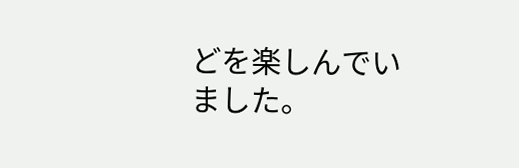どを楽しんでいました。